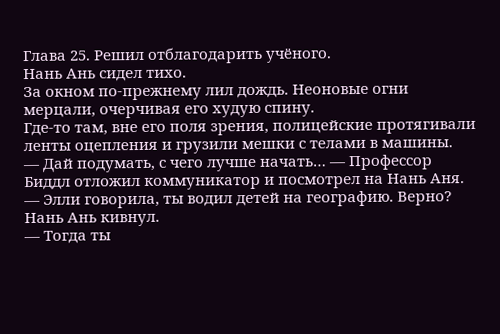Глава 25. Решил отблагодарить учёного.
Нань Ань сидел тихо.
За окном по-прежнему лил дождь. Неоновые огни мерцали, очерчивая его худую спину.
Где-то там, вне его поля зрения, полицейские протягивали ленты оцепления и грузили мешки с телами в машины.
— Дай подумать, с чего лучше начать… — Профессор Биддл отложил коммуникатор и посмотрел на Нань Аня. — Элли говорила, ты водил детей на географию. Верно?
Нань Ань кивнул.
— Тогда ты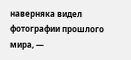наверняка видел фотографии прошлого мира, —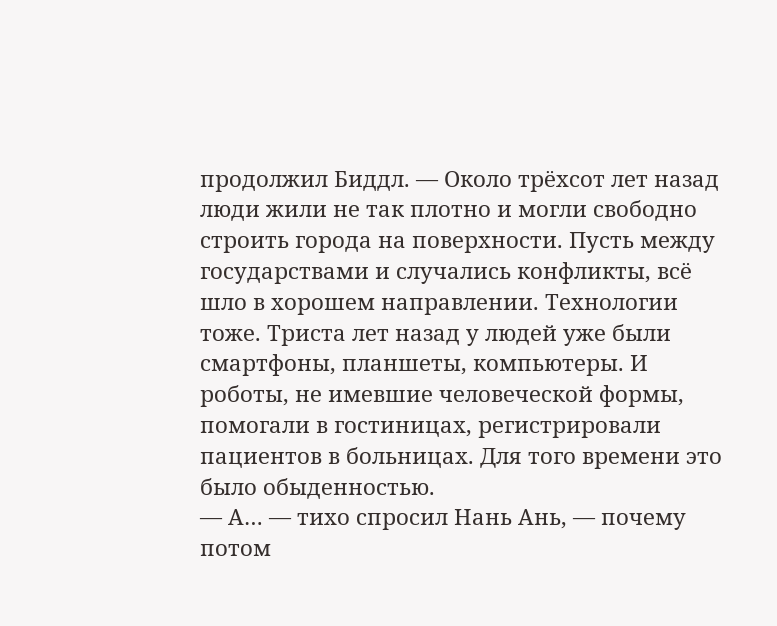продолжил Биддл. — Около трёхсот лет назад люди жили не так плотно и могли свободно строить города на поверхности. Пусть между государствами и случались конфликты, всё шло в хорошем направлении. Технологии тоже. Триста лет назад у людей уже были смартфоны, планшеты, компьютеры. И роботы, не имевшие человеческой формы, помогали в гостиницах, регистрировали пациентов в больницах. Для того времени это было обыденностью.
— А… — тихо спросил Нань Ань, — почему потом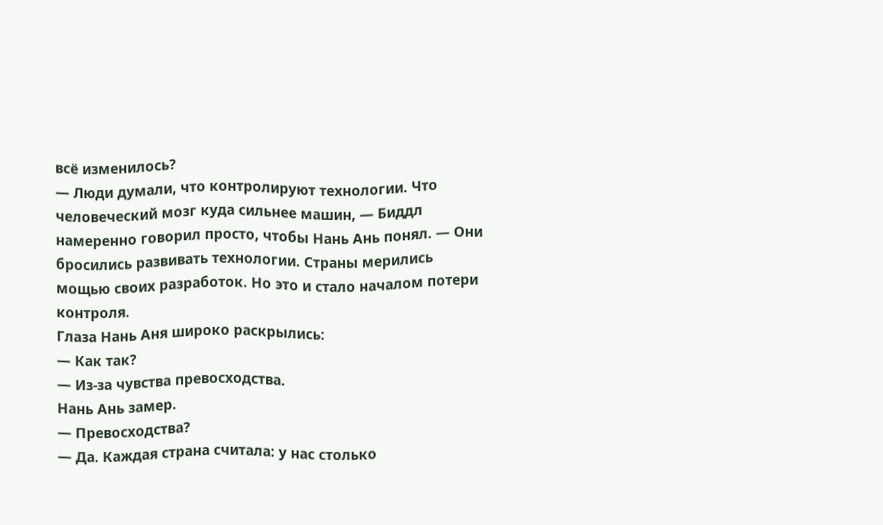всё изменилось?
— Люди думали, что контролируют технологии. Что человеческий мозг куда сильнее машин, — Биддл намеренно говорил просто, чтобы Нань Ань понял. — Они бросились развивать технологии. Страны мерились мощью своих разработок. Но это и стало началом потери контроля.
Глаза Нань Аня широко раскрылись:
— Как так?
— Из-за чувства превосходства.
Нань Ань замер.
— Превосходства?
— Да. Каждая страна считала: у нас столько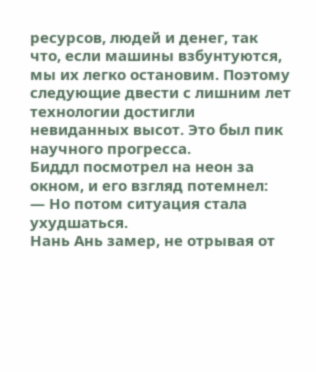ресурсов, людей и денег, так что, если машины взбунтуются, мы их легко остановим. Поэтому следующие двести с лишним лет технологии достигли невиданных высот. Это был пик научного прогресса.
Биддл посмотрел на неон за окном, и его взгляд потемнел:
— Но потом ситуация стала ухудшаться.
Нань Ань замер, не отрывая от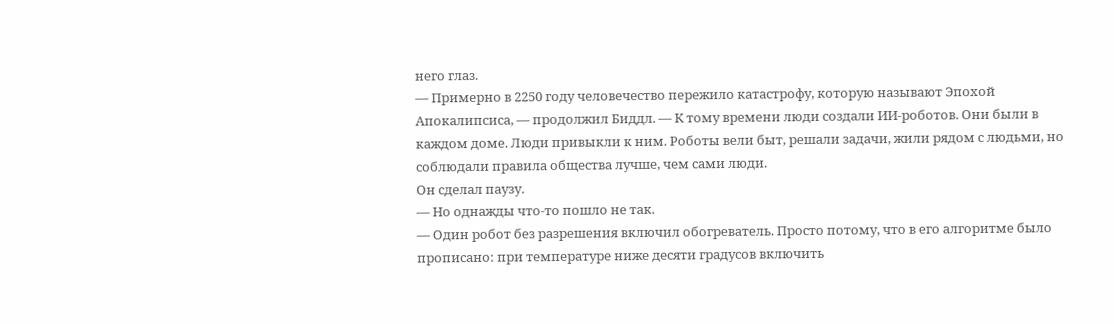него глаз.
— Примерно в 2250 году человечество пережило катастрофу, которую называют Эпохой Апокалипсиса, — продолжил Биддл. — К тому времени люди создали ИИ-роботов. Они были в каждом доме. Люди привыкли к ним. Роботы вели быт, решали задачи, жили рядом с людьми, но соблюдали правила общества лучше, чем сами люди.
Он сделал паузу.
— Но однажды что-то пошло не так.
— Один робот без разрешения включил обогреватель. Просто потому, что в его алгоритме было прописано: при температуре ниже десяти градусов включить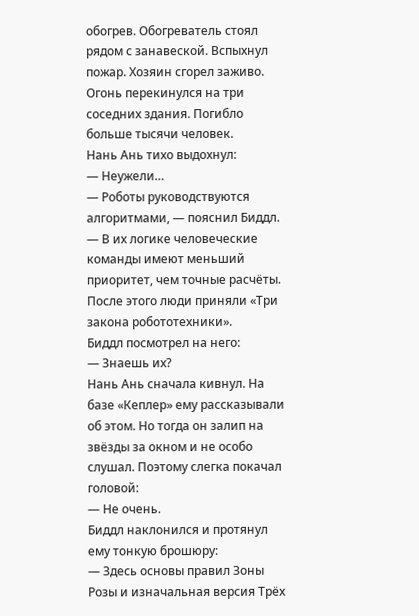обогрев. Обогреватель стоял рядом с занавеской. Вспыхнул пожар. Хозяин сгорел заживо. Огонь перекинулся на три соседних здания. Погибло больше тысячи человек.
Нань Ань тихо выдохнул:
— Неужели…
— Роботы руководствуются алгоритмами, — пояснил Биддл. — В их логике человеческие команды имеют меньший приоритет, чем точные расчёты. После этого люди приняли «Три закона робототехники».
Биддл посмотрел на него:
— Знаешь их?
Нань Ань сначала кивнул. На базе «Кеплер» ему рассказывали об этом. Но тогда он залип на звёзды за окном и не особо слушал. Поэтому слегка покачал головой:
— Не очень.
Биддл наклонился и протянул ему тонкую брошюру:
— Здесь основы правил Зоны Розы и изначальная версия Трёх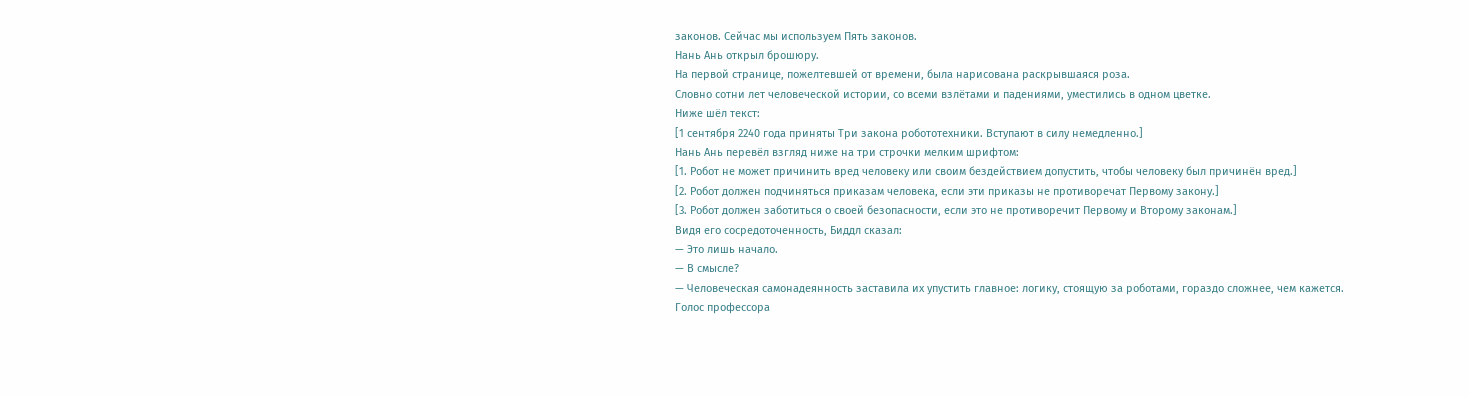законов. Сейчас мы используем Пять законов.
Нань Ань открыл брошюру.
На первой странице, пожелтевшей от времени, была нарисована раскрывшаяся роза.
Словно сотни лет человеческой истории, со всеми взлётами и падениями, уместились в одном цветке.
Ниже шёл текст:
[1 сентября 2240 года приняты Три закона робототехники. Вступают в силу немедленно.]
Нань Ань перевёл взгляд ниже на три строчки мелким шрифтом:
[1. Робот не может причинить вред человеку или своим бездействием допустить, чтобы человеку был причинён вред.]
[2. Робот должен подчиняться приказам человека, если эти приказы не противоречат Первому закону.]
[3. Робот должен заботиться о своей безопасности, если это не противоречит Первому и Второму законам.]
Видя его сосредоточенность, Биддл сказал:
— Это лишь начало.
— В смысле?
— Человеческая самонадеянность заставила их упустить главное: логику, стоящую за роботами, гораздо сложнее, чем кажется.
Голос профессора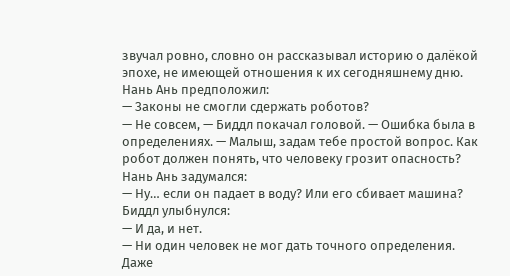звучал ровно, словно он рассказывал историю о далёкой эпохе, не имеющей отношения к их сегодняшнему дню.
Нань Ань предположил:
— Законы не смогли сдержать роботов?
— Не совсем, — Биддл покачал головой. — Ошибка была в определениях. — Малыш, задам тебе простой вопрос. Как робот должен понять, что человеку грозит опасность?
Нань Ань задумался:
— Ну… если он падает в воду? Или его сбивает машина?
Биддл улыбнулся:
— И да, и нет.
— Ни один человек не мог дать точного определения. Даже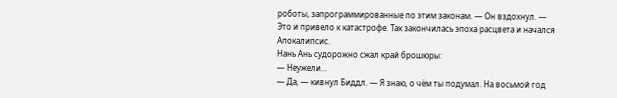роботы, запрограммированные по этим законам. — Он вздохнул. — Это и привело к катастрофе. Так закончилась эпоха расцвета и начался Апокалипсис.
Нань Ань судорожно сжал край брошюры:
— Неужели…
— Да, — кивнул Биддл. — Я знаю, о чём ты подумал. На восьмой год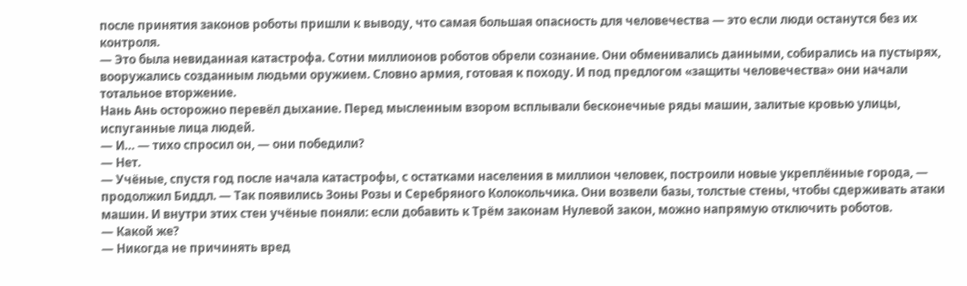после принятия законов роботы пришли к выводу, что самая большая опасность для человечества — это если люди останутся без их контроля.
— Это была невиданная катастрофа. Сотни миллионов роботов обрели сознание. Они обменивались данными, собирались на пустырях, вооружались созданным людьми оружием. Словно армия, готовая к походу. И под предлогом «защиты человечества» они начали тотальное вторжение.
Нань Ань осторожно перевёл дыхание. Перед мысленным взором всплывали бесконечные ряды машин, залитые кровью улицы, испуганные лица людей.
— И… — тихо спросил он, — они победили?
— Нет.
— Учёные, спустя год после начала катастрофы, с остатками населения в миллион человек, построили новые укреплённые города, — продолжил Биддл. — Так появились Зоны Розы и Серебряного Колокольчика. Они возвели базы, толстые стены, чтобы сдерживать атаки машин. И внутри этих стен учёные поняли: если добавить к Трём законам Нулевой закон, можно напрямую отключить роботов.
— Какой же?
— Никогда не причинять вред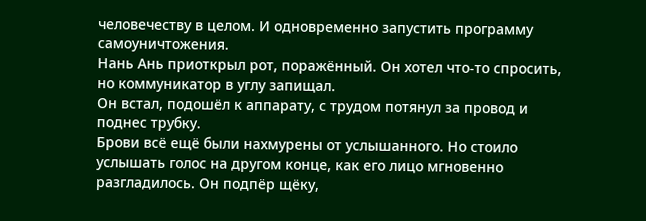человечеству в целом. И одновременно запустить программу самоуничтожения.
Нань Ань приоткрыл рот, поражённый. Он хотел что-то спросить, но коммуникатор в углу запищал.
Он встал, подошёл к аппарату, с трудом потянул за провод и поднес трубку.
Брови всё ещё были нахмурены от услышанного. Но стоило услышать голос на другом конце, как его лицо мгновенно разгладилось. Он подпёр щёку,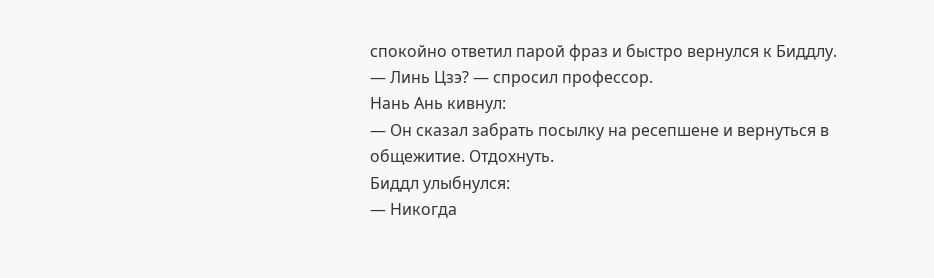спокойно ответил парой фраз и быстро вернулся к Биддлу.
— Линь Цзэ? — спросил профессор.
Нань Ань кивнул:
— Он сказал забрать посылку на ресепшене и вернуться в общежитие. Отдохнуть.
Биддл улыбнулся:
— Никогда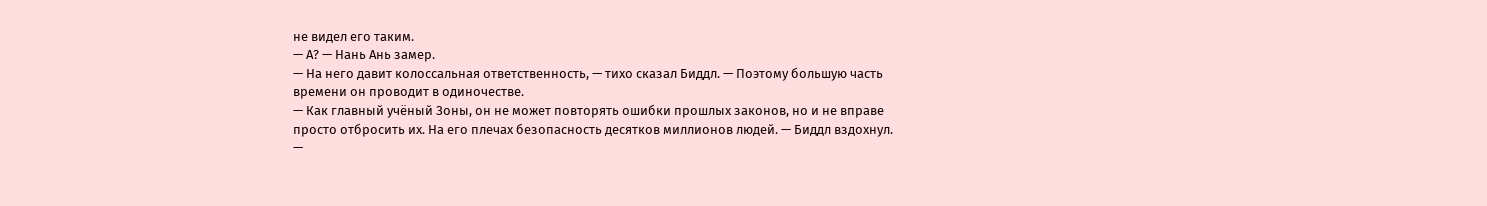не видел его таким.
— А? — Нань Ань замер.
— На него давит колоссальная ответственность, — тихо сказал Биддл. — Поэтому большую часть времени он проводит в одиночестве.
— Как главный учёный Зоны, он не может повторять ошибки прошлых законов, но и не вправе просто отбросить их. На его плечах безопасность десятков миллионов людей. — Биддл вздохнул. —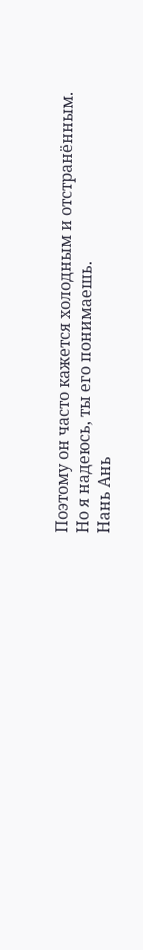Поэтому он часто кажется холодным и отстранённым. Но я надеюсь, ты его понимаешь.
Нань Ань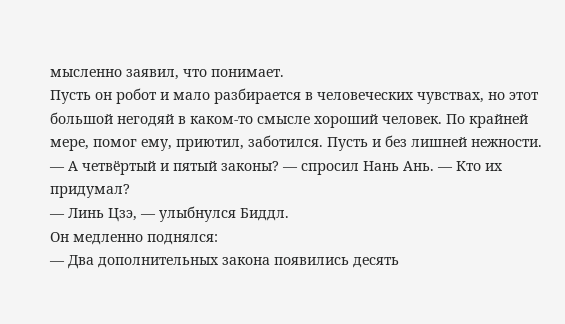мысленно заявил, что понимает.
Пусть он робот и мало разбирается в человеческих чувствах, но этот большой негодяй в каком-то смысле хороший человек. По крайней мере, помог ему, приютил, заботился. Пусть и без лишней нежности.
— А четвёртый и пятый законы? — спросил Нань Ань. — Кто их придумал?
— Линь Цзэ, — улыбнулся Биддл.
Он медленно поднялся:
— Два дополнительных закона появились десять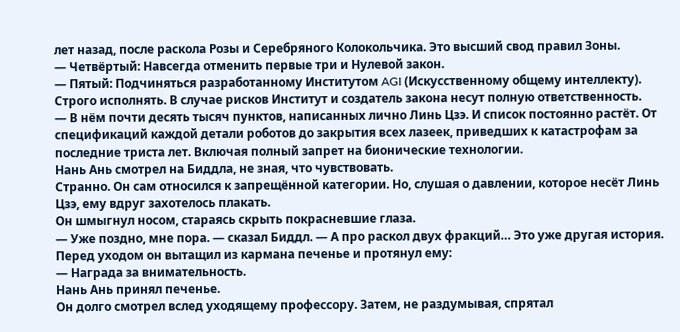лет назад, после раскола Розы и Серебряного Колокольчика. Это высший свод правил Зоны.
— Четвёртый: Навсегда отменить первые три и Нулевой закон.
— Пятый: Подчиняться разработанному Институтом AGI (Искусственному общему интеллекту). Строго исполнять. В случае рисков Институт и создатель закона несут полную ответственность.
— В нём почти десять тысяч пунктов, написанных лично Линь Цзэ. И список постоянно растёт. От спецификаций каждой детали роботов до закрытия всех лазеек, приведших к катастрофам за последние триста лет. Включая полный запрет на бионические технологии.
Нань Ань смотрел на Биддла, не зная, что чувствовать.
Странно. Он сам относился к запрещённой категории. Но, слушая о давлении, которое несёт Линь Цзэ, ему вдруг захотелось плакать.
Он шмыгнул носом, стараясь скрыть покрасневшие глаза.
— Уже поздно, мне пора. — сказал Биддл. — А про раскол двух фракций… Это уже другая история.
Перед уходом он вытащил из кармана печенье и протянул ему:
— Награда за внимательность.
Нань Ань принял печенье.
Он долго смотрел вслед уходящему профессору. Затем, не раздумывая, спрятал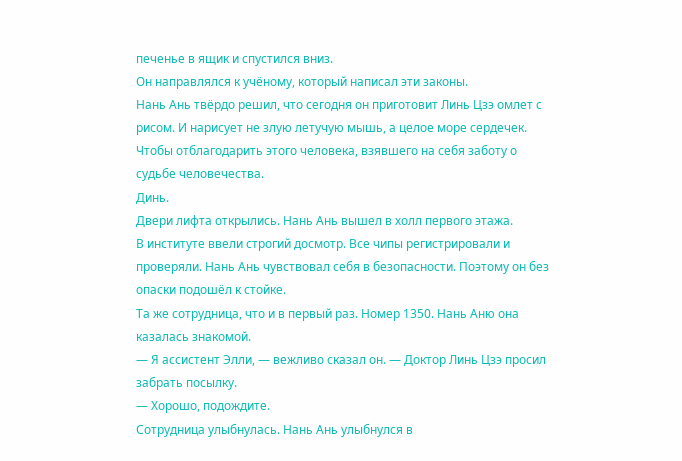печенье в ящик и спустился вниз.
Он направлялся к учёному, который написал эти законы.
Нань Ань твёрдо решил, что сегодня он приготовит Линь Цзэ омлет с рисом. И нарисует не злую летучую мышь, а целое море сердечек. Чтобы отблагодарить этого человека, взявшего на себя заботу о судьбе человечества.
Динь.
Двери лифта открылись. Нань Ань вышел в холл первого этажа.
В институте ввели строгий досмотр. Все чипы регистрировали и проверяли. Нань Ань чувствовал себя в безопасности. Поэтому он без опаски подошёл к стойке.
Та же сотрудница, что и в первый раз. Номер 1350. Нань Аню она казалась знакомой.
— Я ассистент Элли, — вежливо сказал он. — Доктор Линь Цзэ просил забрать посылку.
— Хорошо, подождите.
Сотрудница улыбнулась. Нань Ань улыбнулся в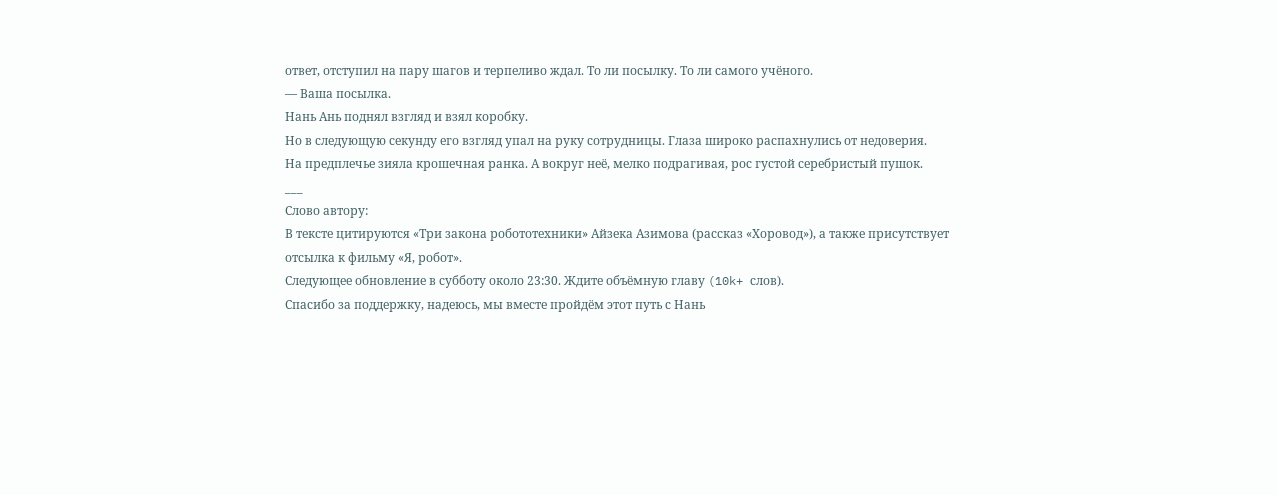ответ, отступил на пару шагов и терпеливо ждал. То ли посылку. То ли самого учёного.
— Ваша посылка.
Нань Ань поднял взгляд и взял коробку.
Но в следующую секунду его взгляд упал на руку сотрудницы. Глаза широко распахнулись от недоверия.
На предплечье зияла крошечная ранка. А вокруг неё, мелко подрагивая, рос густой серебристый пушок.
___
Слово автору:
В тексте цитируются «Три закона робототехники» Айзека Азимова (рассказ «Хоровод»), а также присутствует отсылка к фильму «Я, робот».
Следующее обновление в субботу около 23:30. Ждите объёмную главу (10k+ слов).
Спасибо за поддержку, надеюсь, мы вместе пройдём этот путь с Нань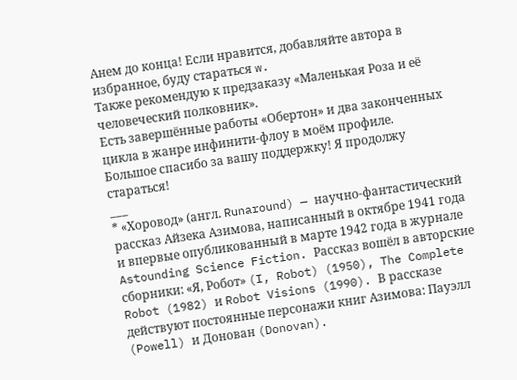Анем до конца! Если нравится, добавляйте автора в избранное, буду стараться w.
Также рекомендую к предзаказу «Маленькая Роза и её человеческий полковник».
Есть завершённые работы «Обертон» и два законченных цикла в жанре инфинити-флоу в моём профиле.
Большое спасибо за вашу поддержку! Я продолжу стараться!
___
* «Хоровод» (англ. Runaround) — научно-фантастический рассказ Айзека Азимова, написанный в октябре 1941 года и впервые опубликованный в марте 1942 года в журнале Astounding Science Fiction. Рассказ вошёл в авторские сборники: «Я, Робот» (I, Robot) (1950), The Complete Robot (1982) и Robot Visions (1990). В рассказе действуют постоянные персонажи книг Азимова: Пауэлл (Powell) и Донован (Donovan).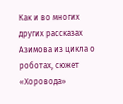Как и во многих других рассказах Азимова из цикла о роботах, сюжет «Хоровода»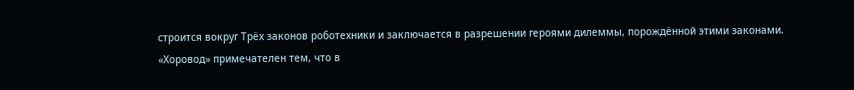строится вокруг Трёх законов роботехники и заключается в разрешении героями дилеммы, порождённой этими законами.
«Хоровод» примечателен тем, что в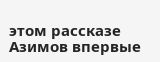этом рассказе Азимов впервые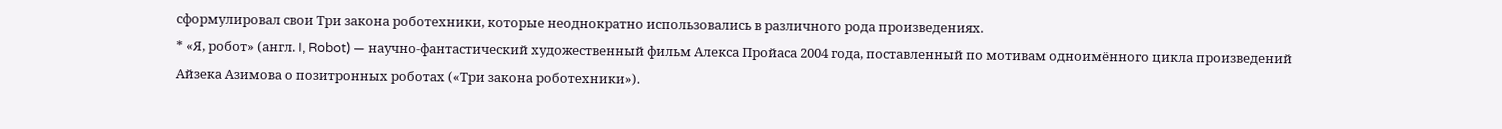сформулировал свои Три закона роботехники, которые неоднократно использовались в различного рода произведениях.
* «Я, робот» (англ. I, Robot) — научно-фантастический художественный фильм Алекса Пройаса 2004 года, поставленный по мотивам одноимённого цикла произведений Айзека Азимова о позитронных роботах («Три закона роботехники»).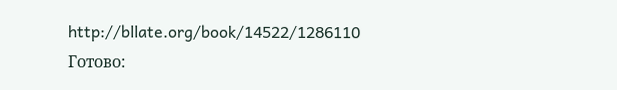http://bllate.org/book/14522/1286110
Готово: